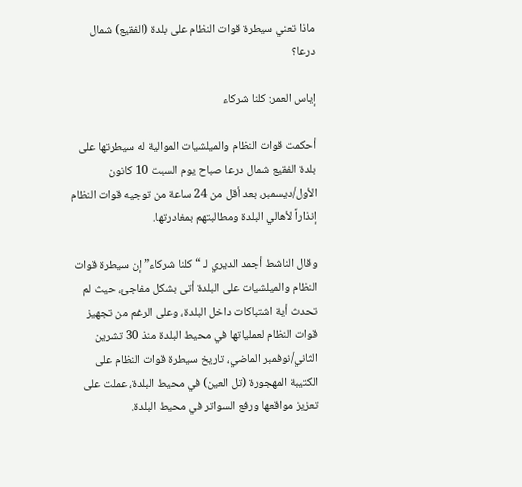ماذا تعني سيطرة قوات النظام على بلدة (الفقيع) شمال درعا؟

إياس العمر: كلنا شركاء

أحكمت قوات النظام والميلشيات الموالية له سيطرتها على بلدة الفقيع شمال درعا صباح يوم السبت 10 كانون الأول/ديسمبر، بعد أقل من 24 ساعة من توجيه قوات النظام إنذاراً لأهالي البلدة ومطالبتهم بمغادرتها.

وقال الناشط أجمد الديري لـ “كلنا شركاء” إن سيطرة قوات النظام والميلشيات على البلدة أتى بشكل مفاجئ، حيث لم تحدث أية اشتباكات داخل البلدة، وعلى الرغم من تجهيز قوات النظام لعملياتها في محيط البلدة منذ 30 تشرين الثاني/نوفمبر الماضي، تاريخ سيطرة قوات النظام على الكتيبة المهجورة (تل العين) في محيط البلدة، عملت على تعزيز مواقعها ورفع السواتر في محيط البلدة.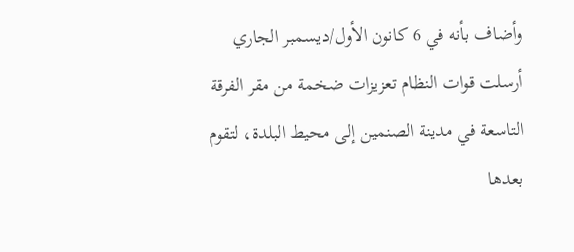وأضاف بأنه في 6 كانون الأول/ديسمبر الجاري أرسلت قوات النظام تعزيزات ضخمة من مقر الفرقة التاسعة في مدينة الصنمين إلى محيط البلدة، لتقوم بعدها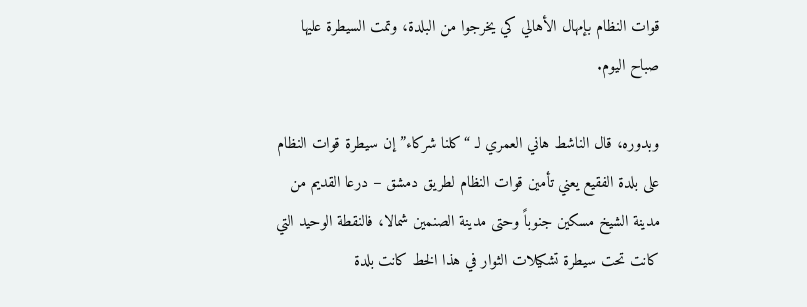قوات النظام بإمهال الأهالي كي يخرجوا من البلدة، وتمت السيطرة عليها صباح اليوم.

وبدوره، قال الناشط هاني العمري لـ “كلنا شركاء” إن سيطرة قوات النظام على بلدة الفقيع يعني تأمين قوات النظام لطريق دمشق – درعا القديم من مدينة الشيخ مسكين جنوباً وحتى مدينة الصنمين شمالا، فالنقطة الوحيد التي كانت تحت سيطرة تشكيلات الثوار في هذا الخط كانت بلدة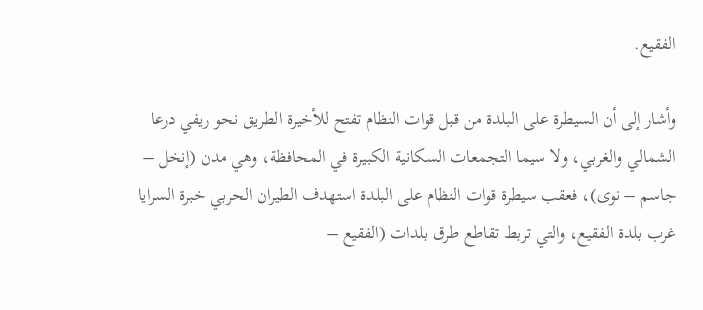الفقيع.

وأشار إلى أن السيطرة على البلدة من قبل قوات النظام تفتح للأخيرة الطريق نحو ريفي درعا الشمالي والغربي، ولا سيما التجمعات السكانية الكبيرة في المحافظة، وهي مدن (إنخل – جاسم – نوى)، فعقب سيطرة قوات النظام على البلدة استهدف الطيران الحربي خبرة السرايا غرب بلدة الفقيع، والتي تربط تقاطع طرق بلدات (الفقيع –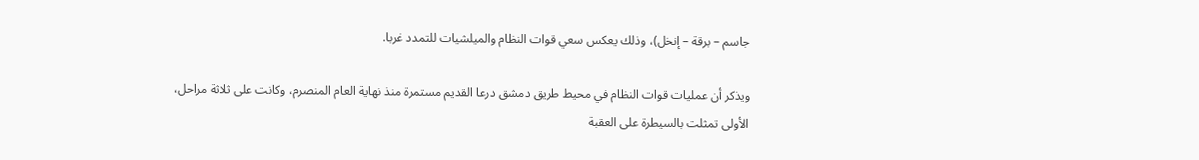جاسم – برقة – إنخل)، وذلك يعكس سعي قوات النظام والميلشيات للتمدد غربا.

ويذكر أن عمليات قوات النظام في محيط طريق دمشق درعا القديم مستمرة منذ نهاية العام المنصرم، وكانت على ثلاثة مراحل، الأولى تمثلت بالسيطرة على العقبة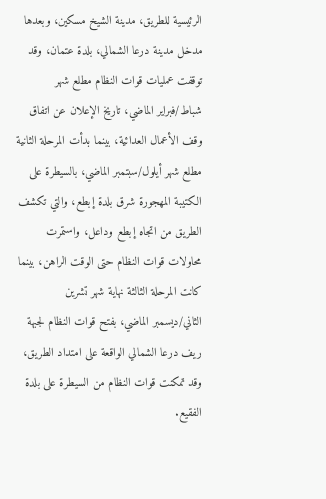الرئيسية للطريق، مدينة الشيخ مسكين، وبعدها مدخل مدينة درعا الشمالي، بلدة عتمان، وقد توقفت عمليات قوات النظام مطلع شهر شباط/فبراير الماضي، تاريخ الإعلان عن اتفاق وقف الأعمال العدائية، بينما بدأت المرحلة الثانية مطلع شهر أيلول/سبتمبر الماضي، بالسيطرة على الكتيبة المهجورة شرق بلدة إبطع، والتي تكشف الطريق من اتجاه إبطع وداعل، واستمرت محاولات قوات النظام حتى الوقت الراهن، بينما كانت المرحلة الثالثة نهاية شهر تشرين الثاني/ديسمبر الماضي، بفتح قوات النظام لجبهة ريف درعا الشمالي الواقعة على امتداد الطريق، وقد تمكنت قوات النظام من السيطرة على بلدة الفقيع.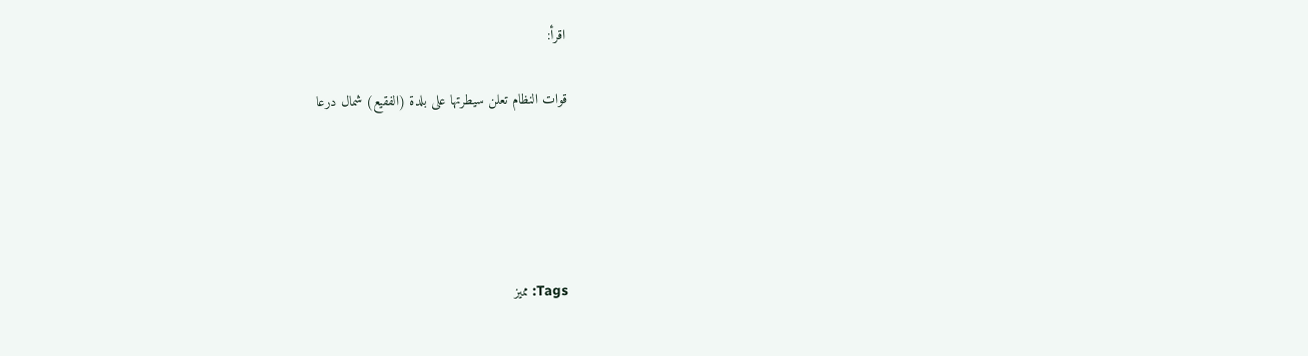اقرأ:

قوات النظام تعلن سيطرتها على بلدة (الفقيع) شمال درعا





Tags: مميز